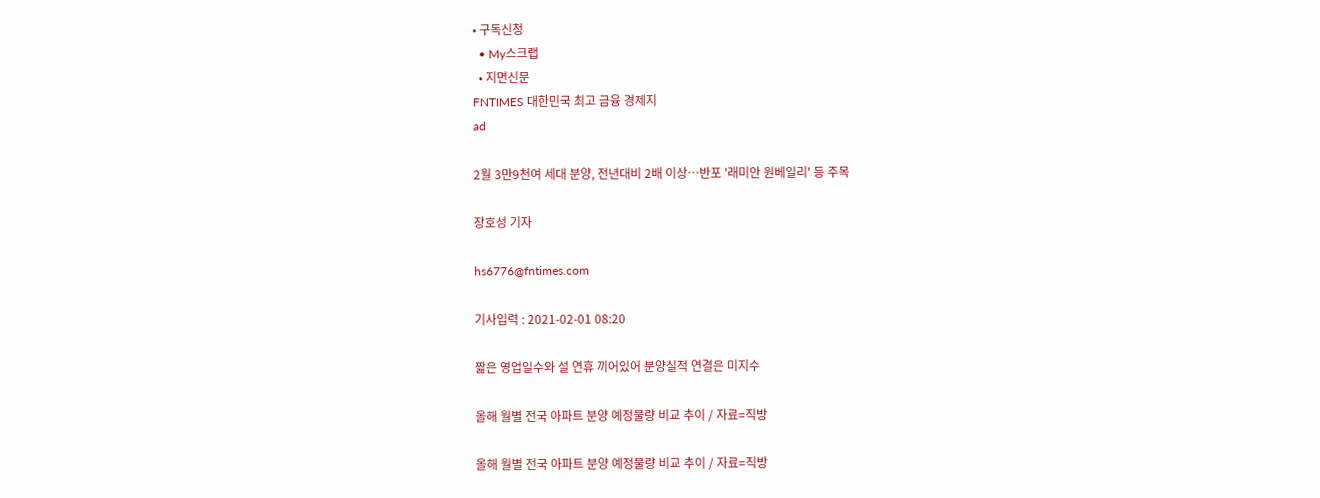• 구독신청
  • My스크랩
  • 지면신문
FNTIMES 대한민국 최고 금융 경제지
ad

2월 3만9천여 세대 분양, 전년대비 2배 이상…반포 '래미안 원베일리' 등 주목

장호성 기자

hs6776@fntimes.com

기사입력 : 2021-02-01 08:20

짧은 영업일수와 설 연휴 끼어있어 분양실적 연결은 미지수

올해 월별 전국 아파트 분양 예정물량 비교 추이 / 자료=직방

올해 월별 전국 아파트 분양 예정물량 비교 추이 / 자료=직방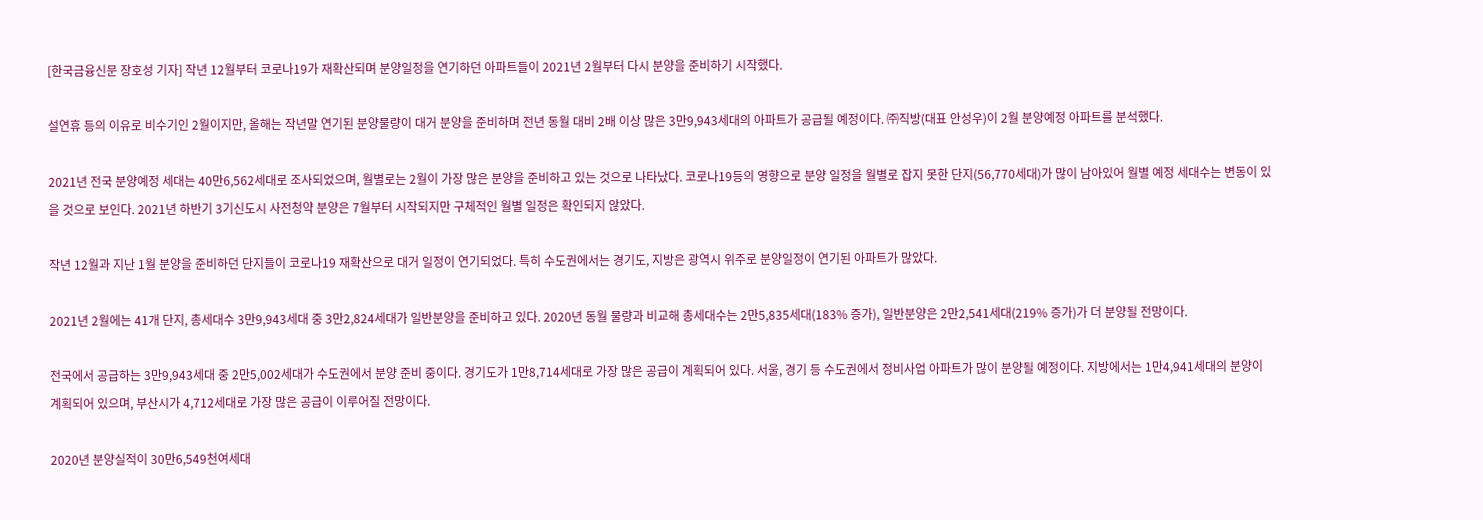[한국금융신문 장호성 기자] 작년 12월부터 코로나19가 재확산되며 분양일정을 연기하던 아파트들이 2021년 2월부터 다시 분양을 준비하기 시작했다.

설연휴 등의 이유로 비수기인 2월이지만, 올해는 작년말 연기된 분양물량이 대거 분양을 준비하며 전년 동월 대비 2배 이상 많은 3만9,943세대의 아파트가 공급될 예정이다. ㈜직방(대표 안성우)이 2월 분양예정 아파트를 분석했다.

2021년 전국 분양예정 세대는 40만6,562세대로 조사되었으며, 월별로는 2월이 가장 많은 분양을 준비하고 있는 것으로 나타났다. 코로나19등의 영향으로 분양 일정을 월별로 잡지 못한 단지(56,770세대)가 많이 남아있어 월별 예정 세대수는 변동이 있을 것으로 보인다. 2021년 하반기 3기신도시 사전청약 분양은 7월부터 시작되지만 구체적인 월별 일정은 확인되지 않았다.

작년 12월과 지난 1월 분양을 준비하던 단지들이 코로나19 재확산으로 대거 일정이 연기되었다. 특히 수도권에서는 경기도, 지방은 광역시 위주로 분양일정이 연기된 아파트가 많았다.

2021년 2월에는 41개 단지, 총세대수 3만9,943세대 중 3만2,824세대가 일반분양을 준비하고 있다. 2020년 동월 물량과 비교해 총세대수는 2만5,835세대(183% 증가), 일반분양은 2만2,541세대(219% 증가)가 더 분양될 전망이다.

전국에서 공급하는 3만9,943세대 중 2만5,002세대가 수도권에서 분양 준비 중이다. 경기도가 1만8,714세대로 가장 많은 공급이 계획되어 있다. 서울, 경기 등 수도권에서 정비사업 아파트가 많이 분양될 예정이다. 지방에서는 1만4,941세대의 분양이 계획되어 있으며, 부산시가 4,712세대로 가장 많은 공급이 이루어질 전망이다.

2020년 분양실적이 30만6,549천여세대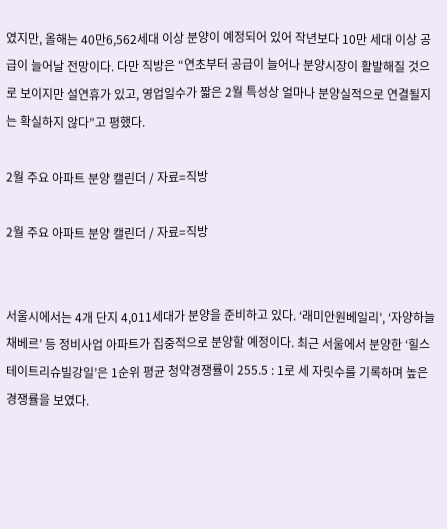였지만, 올해는 40만6,562세대 이상 분양이 예정되어 있어 작년보다 10만 세대 이상 공급이 늘어날 전망이다. 다만 직방은 “연초부터 공급이 늘어나 분양시장이 활발해질 것으로 보이지만 설연휴가 있고, 영업일수가 짧은 2월 특성상 얼마나 분양실적으로 연결될지는 확실하지 않다”고 평했다.

2월 주요 아파트 분양 캘린더 / 자료=직방

2월 주요 아파트 분양 캘린더 / 자료=직방


서울시에서는 4개 단지 4,011세대가 분양을 준비하고 있다. ‘래미안원베일리’, ‘자양하늘채베르’ 등 정비사업 아파트가 집중적으로 분양할 예정이다. 최근 서울에서 분양한 ‘힐스테이트리슈빌강일’은 1순위 평균 청약경쟁률이 255.5 : 1로 세 자릿수를 기록하며 높은 경쟁률을 보였다.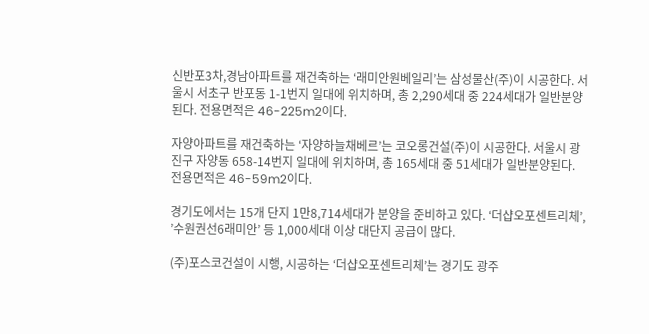신반포3차,경남아파트를 재건축하는 ‘래미안원베일리’는 삼성물산(주)이 시공한다. 서울시 서초구 반포동 1-1번지 일대에 위치하며, 총 2,290세대 중 224세대가 일반분양된다. 전용면적은 46-225m2이다.

자양아파트를 재건축하는 ‘자양하늘채베르’는 코오롱건설(주)이 시공한다. 서울시 광진구 자양동 658-14번지 일대에 위치하며, 총 165세대 중 51세대가 일반분양된다. 전용면적은 46-59m2이다.

경기도에서는 15개 단지 1만8,714세대가 분양을 준비하고 있다. ‘더샵오포센트리체’, ’수원권선6래미안’ 등 1,000세대 이상 대단지 공급이 많다.

(주)포스코건설이 시행, 시공하는 ‘더샵오포센트리체’는 경기도 광주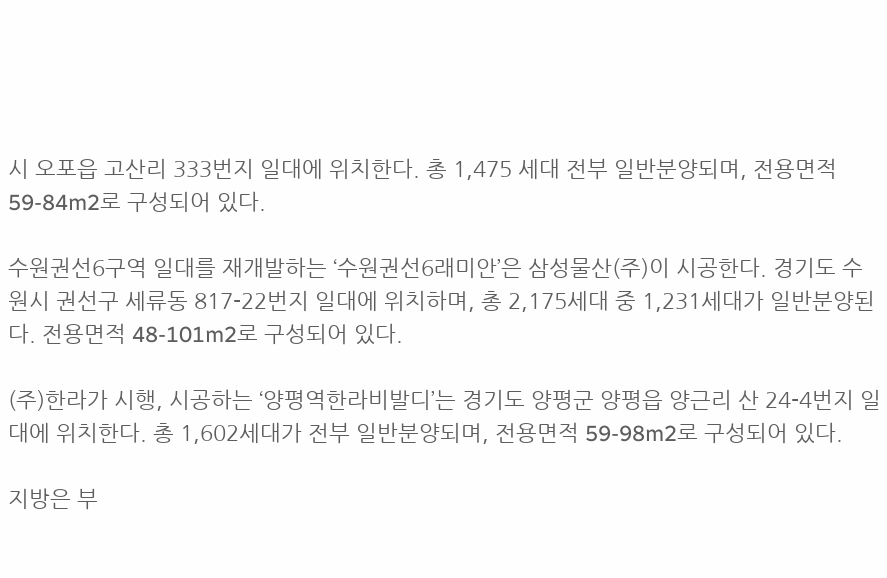시 오포읍 고산리 333번지 일대에 위치한다. 총 1,475 세대 전부 일반분양되며, 전용면적 59-84m2로 구성되어 있다.

수원권선6구역 일대를 재개발하는 ‘수원권선6래미안’은 삼성물산(주)이 시공한다. 경기도 수원시 권선구 세류동 817-22번지 일대에 위치하며, 총 2,175세대 중 1,231세대가 일반분양된다. 전용면적 48-101m2로 구성되어 있다.

(주)한라가 시행, 시공하는 ‘양평역한라비발디’는 경기도 양평군 양평읍 양근리 산 24-4번지 일대에 위치한다. 총 1,602세대가 전부 일반분양되며, 전용면적 59-98m2로 구성되어 있다.

지방은 부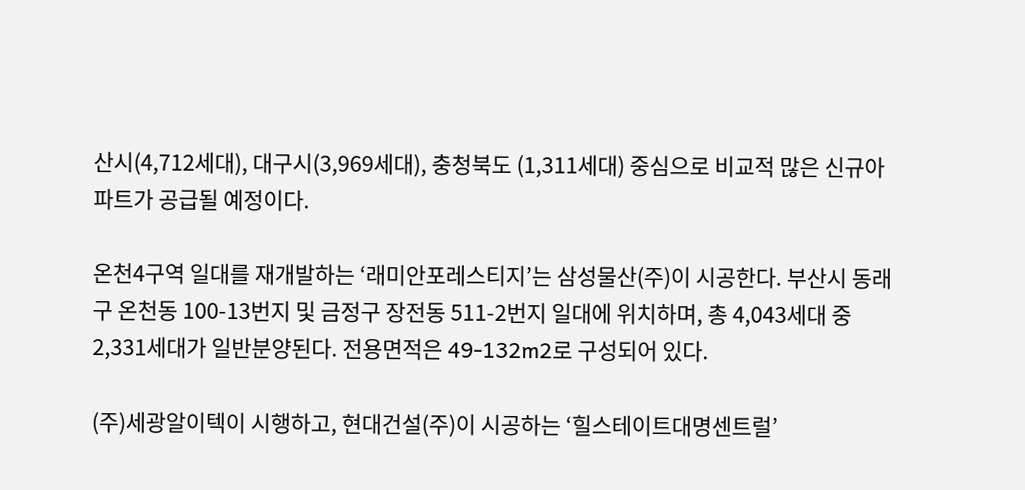산시(4,712세대), 대구시(3,969세대), 충청북도 (1,311세대) 중심으로 비교적 많은 신규아파트가 공급될 예정이다.

온천4구역 일대를 재개발하는 ‘래미안포레스티지’는 삼성물산(주)이 시공한다. 부산시 동래구 온천동 100-13번지 및 금정구 장전동 511-2번지 일대에 위치하며, 총 4,043세대 중 2,331세대가 일반분양된다. 전용면적은 49-132m2로 구성되어 있다.

(주)세광알이텍이 시행하고, 현대건설(주)이 시공하는 ‘힐스테이트대명센트럴’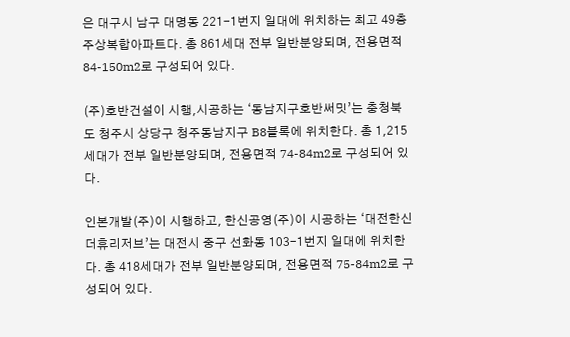은 대구시 남구 대명동 221-1번지 일대에 위치하는 최고 49층 주상복합아파트다. 총 861세대 전부 일반분양되며, 전용면적 84-150m2로 구성되어 있다.

(주)호반건설이 시행,시공하는 ‘동남지구호반써밋’는 충청북도 청주시 상당구 청주동남지구 B8블록에 위치한다. 총 1,215세대가 전부 일반분양되며, 전용면적 74-84m2로 구성되어 있다.

인본개발(주)이 시행하고, 한신공영(주)이 시공하는 ‘대전한신더휴리저브’는 대전시 중구 선화동 103-1번지 일대에 위치한다. 총 418세대가 전부 일반분양되며, 전용면적 75-84m2로 구성되어 있다.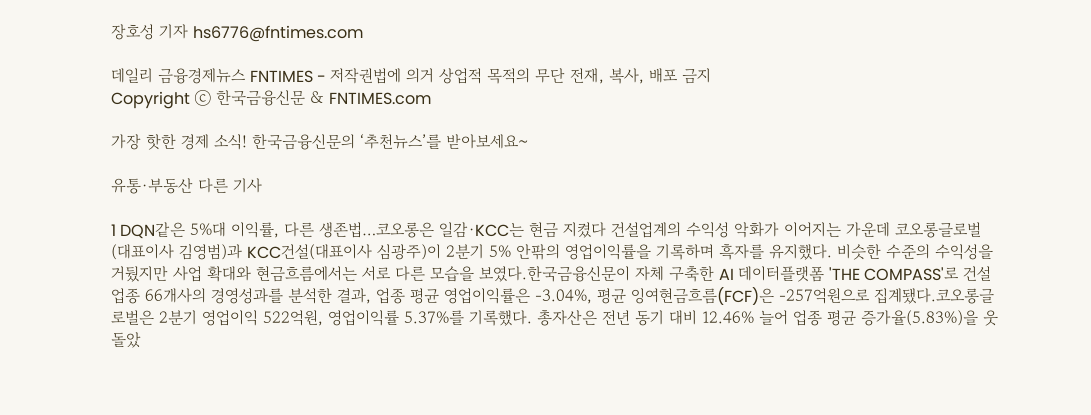장호성 기자 hs6776@fntimes.com

데일리 금융경제뉴스 FNTIMES - 저작권법에 의거 상업적 목적의 무단 전재, 복사, 배포 금지
Copyright ⓒ 한국금융신문 & FNTIMES.com

가장 핫한 경제 소식! 한국금융신문의 ‘추천뉴스’를 받아보세요~

유통·부동산 다른 기사

1 DQN같은 5%대 이익률, 다른 생존법…코오롱은 일감·KCC는 현금 지켰다 건설업계의 수익성 악화가 이어지는 가운데 코오롱글로벌(대표이사 김영범)과 KCC건설(대표이사 심광주)이 2분기 5% 안팎의 영업이익률을 기록하며 흑자를 유지했다. 비슷한 수준의 수익성을 거뒀지만 사업 확대와 현금흐름에서는 서로 다른 모습을 보였다.한국금융신문이 자체 구축한 AI 데이터플랫폼 'THE COMPASS'로 건설업종 66개사의 경영성과를 분석한 결과, 업종 평균 영업이익률은 -3.04%, 평균 잉여현금흐름(FCF)은 -257억원으로 집계됐다.코오롱글로벌은 2분기 영업이익 522억원, 영업이익률 5.37%를 기록했다. 총자산은 전년 동기 대비 12.46% 늘어 업종 평균 증가율(5.83%)을 웃돌았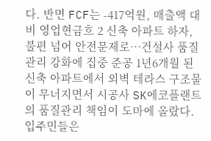다. 반면 FCF는 -417억원, 매출액 대비 영업현금흐 2 신축 아파트 하자, 불편 넘어 안전문제로…건설사 품질관리 강화에 집중 준공 1년6개월 된 신축 아파트에서 외벽 테라스 구조물이 무너지면서 시공사 SK에코플랜트의 품질관리 책임이 도마에 올랐다. 입주민들은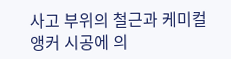사고 부위의 철근과 케미컬 앵커 시공에 의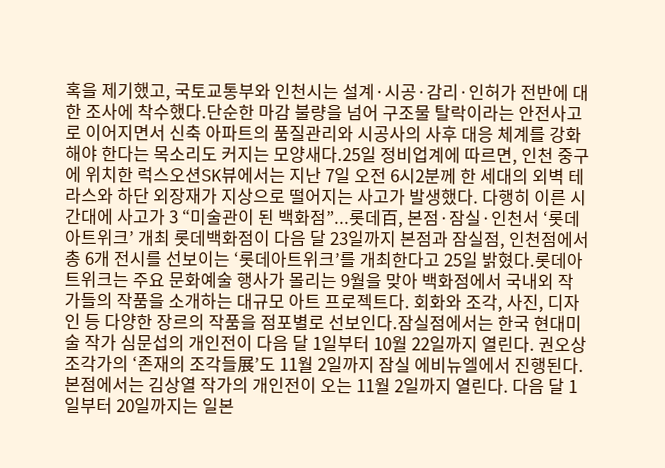혹을 제기했고, 국토교통부와 인천시는 설계·시공·감리·인허가 전반에 대한 조사에 착수했다.단순한 마감 불량을 넘어 구조물 탈락이라는 안전사고로 이어지면서 신축 아파트의 품질관리와 시공사의 사후 대응 체계를 강화해야 한다는 목소리도 커지는 모양새다.25일 정비업계에 따르면, 인천 중구에 위치한 럭스오션SK뷰에서는 지난 7일 오전 6시2분께 한 세대의 외벽 테라스와 하단 외장재가 지상으로 떨어지는 사고가 발생했다. 다행히 이른 시간대에 사고가 3 “미술관이 된 백화점”...롯데百, 본점·잠실·인천서 ‘롯데아트위크’ 개최 롯데백화점이 다음 달 23일까지 본점과 잠실점, 인천점에서 총 6개 전시를 선보이는 ‘롯데아트위크’를 개최한다고 25일 밝혔다.롯데아트위크는 주요 문화예술 행사가 몰리는 9월을 맞아 백화점에서 국내외 작가들의 작품을 소개하는 대규모 아트 프로젝트다. 회화와 조각, 사진, 디자인 등 다양한 장르의 작품을 점포별로 선보인다.잠실점에서는 한국 현대미술 작가 심문섭의 개인전이 다음 달 1일부터 10월 22일까지 열린다. 권오상 조각가의 ‘존재의 조각들展’도 11월 2일까지 잠실 에비뉴엘에서 진행된다.본점에서는 김상열 작가의 개인전이 오는 11월 2일까지 열린다. 다음 달 1일부터 20일까지는 일본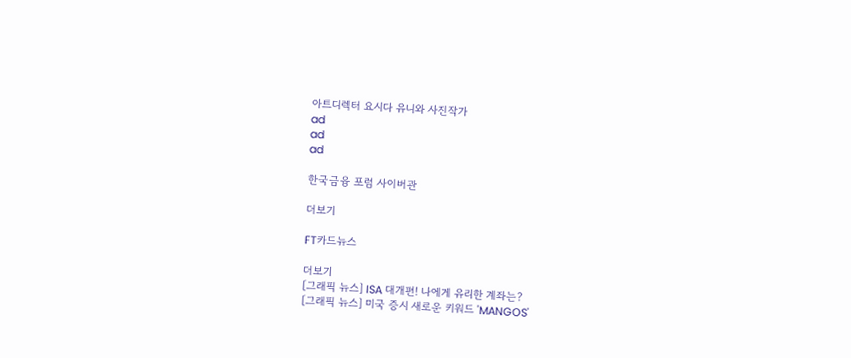아트디렉터 요시다 유니와 사진작가
ad
ad
ad

한국금융 포럼 사이버관

더보기

FT카드뉴스

더보기
[그래픽 뉴스] ISA 대개편! 나에게 유리한 계좌는?
[그래픽 뉴스] 미국 증시 새로운 키워드 'MANGOS'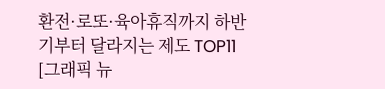환전·로또·육아휴직까지 하반기부터 달라지는 제도 TOP11
[그래픽 뉴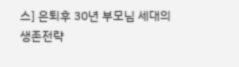스] 은퇴후 30년 부모님 세대의 생존전략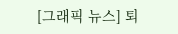[그래픽 뉴스] 퇴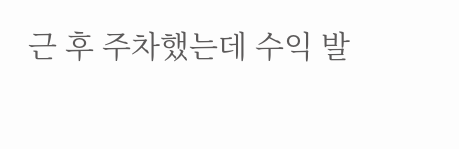근 후 주차했는데 수익 발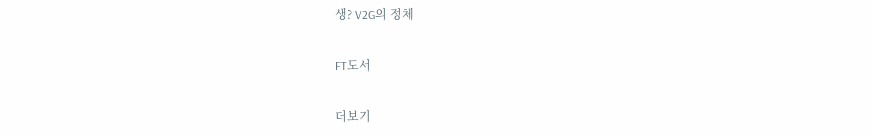생? V2G의 정체

FT도서

더보기